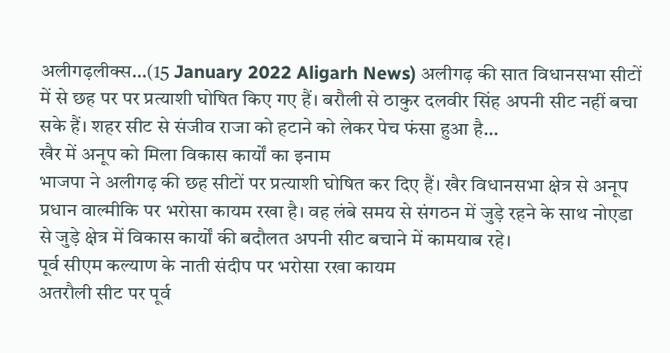अलीगढ़लीक्स…(15 January 2022 Aligarh News) अलीगढ़ की सात विधानसभा सीटों में से छह पर पर प्रत्याशी घोषित किए गए हैं। बरौली से ठाकुर दलवीर सिंह अपनी सीट नहीं बचा सके हैं। शहर सीट से संजीव राजा को हटाने को लेकर पेच फंसा हुआ है…
खैर में अनूप को मिला विकास कार्यों का इनाम
भाजपा ने अलीगढ़ की छह सीटों पर प्रत्याशी घोषित कर दिए हैं। खैर विधानसभा क्षेत्र से अनूप प्रधान वाल्मीकि पर भरोसा कायम रखा है। वह लंबे समय से संगठन में जुड़े रहने के साथ नोएडा से जुड़े क्षेत्र में विकास कार्यों की बदौलत अपनी सीट बचाने में कामयाब रहे।
पूर्व सीएम कल्याण के नाती संदीप पर भरोसा रखा कायम
अतरौली सीट पर पूर्व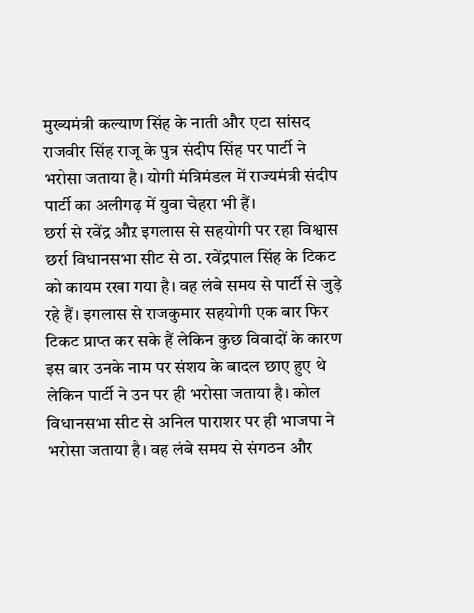मुख्यमंत्री कल्याण सिंह के नाती और एटा सांसद राजवीर सिंह राजू के पुत्र संदीप सिंह पर पार्टी ने भरोसा जताया है। योगी मंत्रिमंडल में राज्यमंत्री संदीप पार्टी का अलीगढ़ में युवा चेहरा भी हैं।
छर्रा से रवेंद्र औऱ इगलास से सहयोगी पर रहा विश्वास
छर्रा विधानसभा सीट से ठा. रवेंद्रपाल सिंह के टिकट को कायम रखा गया है। वह लंबे समय से पार्टी से जुड़े रहे हैं। इगलास से राजकुमार सहयोगी एक बार फिर टिकट प्राप्त कर सके हैं लेकिन कुछ विवादों के कारण इस बार उनके नाम पर संशय के बादल छाए हुए थे लेकिन पार्टी ने उन पर ही भरोसा जताया है। कोल विधानसभा सीट से अनिल पाराशर पर ही भाजपा ने भरोसा जताया है। वह लंबे समय से संगठन और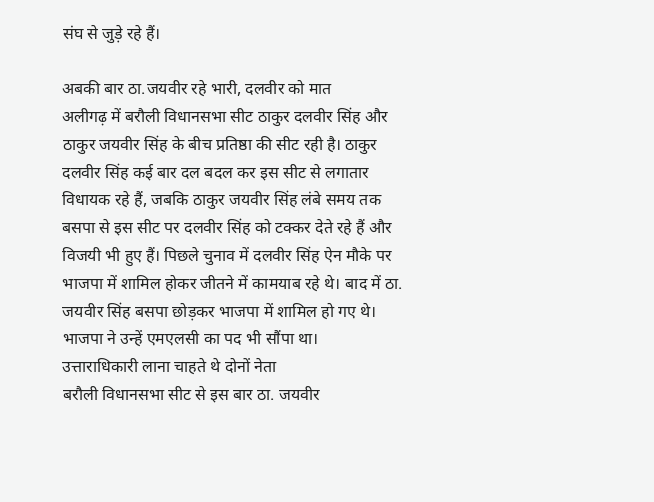संघ से जुड़े रहे हैं।

अबकी बार ठा.जयवीर रहे भारी, दलवीर को मात
अलीगढ़ में बरौली विधानसभा सीट ठाकुर दलवीर सिंह और ठाकुर जयवीर सिंह के बीच प्रतिष्ठा की सीट रही है। ठाकुर दलवीर सिंह कई बार दल बदल कर इस सीट से लगातार विधायक रहे हैं, जबकि ठाकुर जयवीर सिंह लंबे समय तक बसपा से इस सीट पर दलवीर सिंह को टक्कर देते रहे हैं और विजयी भी हुए हैं। पिछले चुनाव में दलवीर सिंह ऐन मौके पर भाजपा में शामिल होकर जीतने में कामयाब रहे थे। बाद में ठा. जयवीर सिंह बसपा छोड़कर भाजपा में शामिल हो गए थे। भाजपा ने उन्हें एमएलसी का पद भी सौंपा था।
उत्ताराधिकारी लाना चाहते थे दोनों नेता
बरौली विधानसभा सीट से इस बार ठा. जयवीर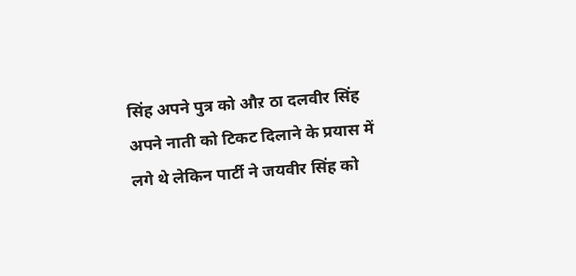सिंह अपने पुत्र को औऱ ठा दलवीर सिंह अपने नाती को टिकट दिलाने के प्रयास में लगे थे लेकिन पार्टी ने जयवीर सिंह को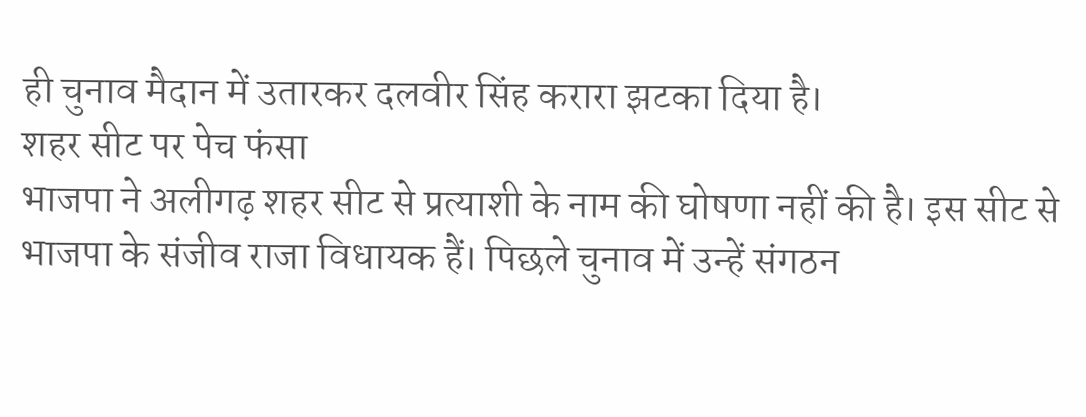ही चुनाव मैदान में उतारकर दलवीर सिंह करारा झटका दिया है।
शहर सीट पर पेच फंसा
भाजपा ने अलीगढ़ शहर सीट से प्रत्याशी के नाम की घोषणा नहीं की है। इस सीट से भाजपा के संजीव राजा विधायक हैं। पिछले चुनाव में उन्हें संगठन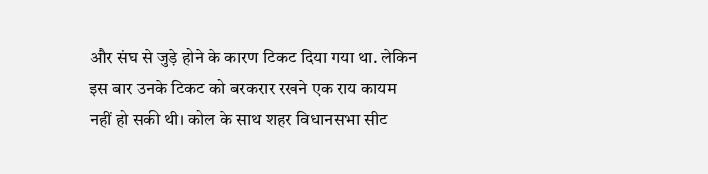और संघ से जुड़े होने के कारण टिकट दिया गया था. लेकिन इस बार उनके टिकट को बरकरार रखने एक राय कायम नहीं हो सकी थी। कोल के साथ शहर विधानसभा सीट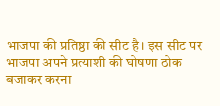भाजपा की प्रतिष्ठा की सीट है। इस सीट पर भाजपा अपने प्रत्याशी की घोषणा ठोक बजाकर करना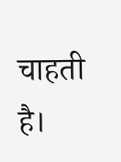चाहती है।